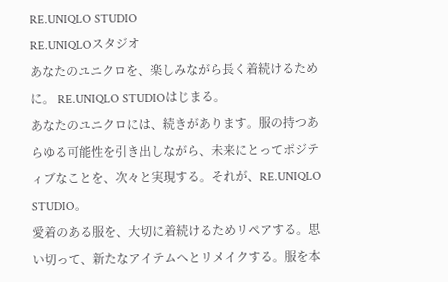RE.UNIQLO STUDIO
RE.UNIQLOスタジオ
あなたのユニクロを、楽しみながら長く着続けるために。 RE.UNIQLO STUDIOはじまる。
あなたのユニクロには、続きがあります。服の持つあらゆる可能性を引き出しながら、未来にとってポジティブなことを、次々と実現する。それが、RE.UNIQLO STUDIO。
愛着のある服を、大切に着続けるためリペアする。思い切って、新たなアイテムへとリメイクする。服を本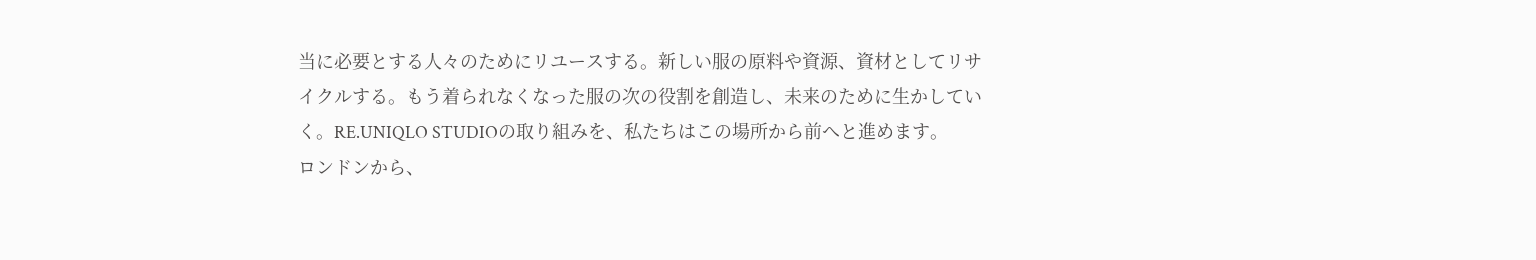当に必要とする人々のためにリユースする。新しい服の原料や資源、資材としてリサイクルする。もう着られなくなった服の次の役割を創造し、未来のために生かしていく。RE.UNIQLO STUDIOの取り組みを、私たちはこの場所から前へと進めます。
ロンドンから、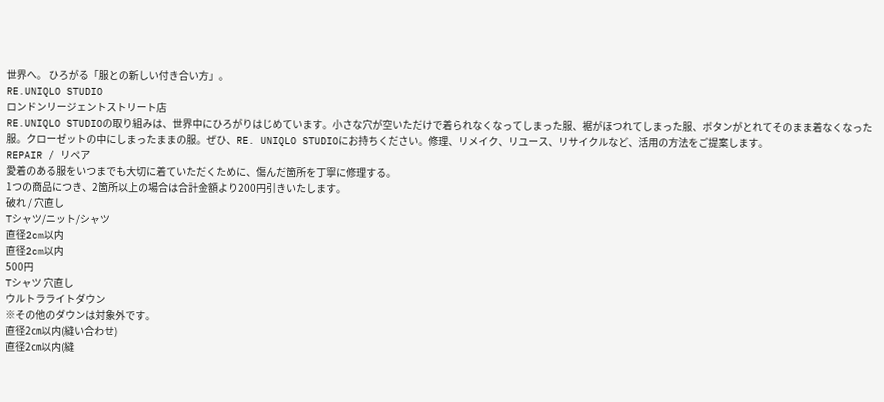世界へ。 ひろがる「服との新しい付き合い方」。
RE.UNIQLO STUDIO
ロンドンリージェントストリート店
RE.UNIQLO STUDIOの取り組みは、世界中にひろがりはじめています。小さな穴が空いただけで着られなくなってしまった服、裾がほつれてしまった服、ボタンがとれてそのまま着なくなった服。クローゼットの中にしまったままの服。ぜひ、RE. UNIQLO STUDIOにお持ちください。修理、リメイク、リユース、リサイクルなど、活用の方法をご提案します。
REPAIR / リペア
愛着のある服をいつまでも大切に着ていただくために、傷んだ箇所を丁寧に修理する。
1つの商品につき、2箇所以上の場合は合計金額より200円引きいたします。
破れ / 穴直し
Tシャツ/ニット/シャツ
直径2cm以内
直径2cm以内
500円
Tシャツ 穴直し
ウルトラライトダウン
※その他のダウンは対象外です。
直径2㎝以内(縫い合わせ)
直径2㎝以内(縫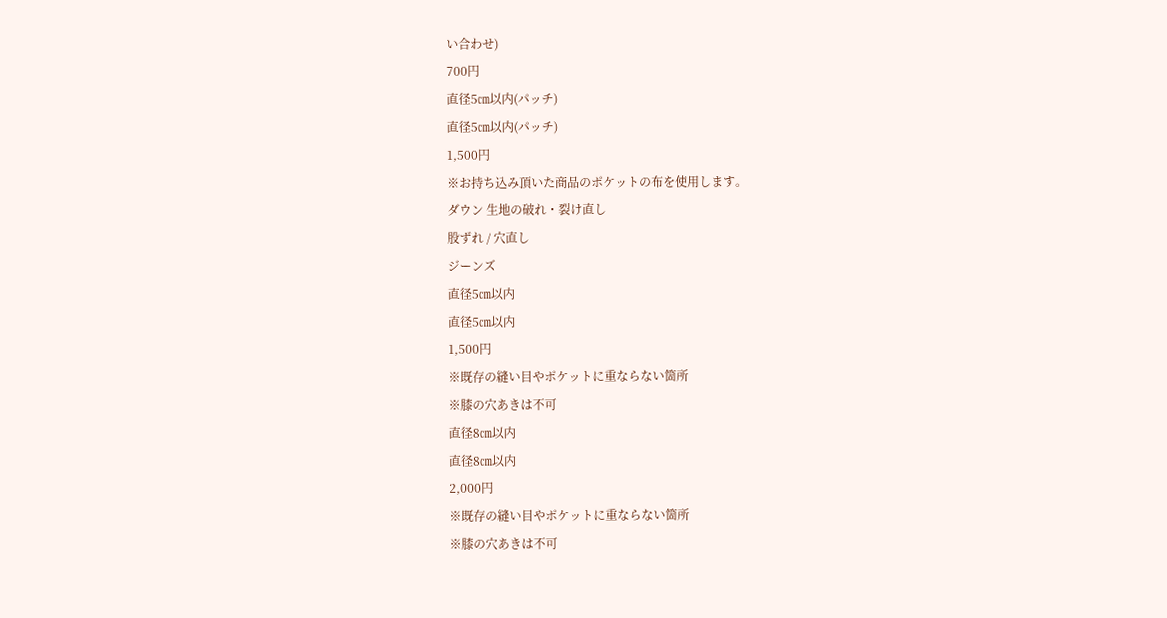い合わせ)
700円
直径5㎝以内(パッチ)
直径5㎝以内(パッチ)
1,500円
※お持ち込み頂いた商品のポケットの布を使用します。
ダウン 生地の破れ・裂け直し
股ずれ / 穴直し
ジーンズ
直径5㎝以内
直径5㎝以内
1,500円
※既存の縫い目やポケットに重ならない箇所
※膝の穴あきは不可
直径8㎝以内
直径8㎝以内
2,000円
※既存の縫い目やポケットに重ならない箇所
※膝の穴あきは不可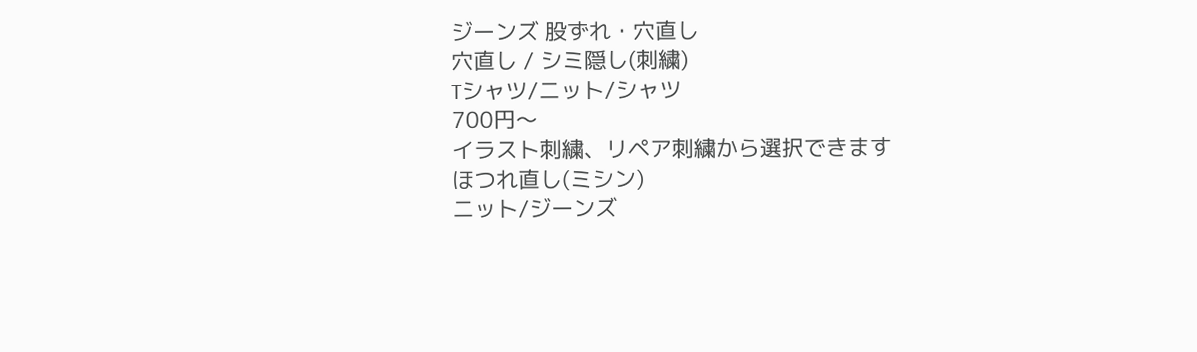ジーンズ 股ずれ・穴直し
穴直し / シミ隠し(刺繍)
Tシャツ/ニット/シャツ
700円〜
イラスト刺繍、リペア刺繍から選択できます
ほつれ直し(ミシン)
ニット/ジーンズ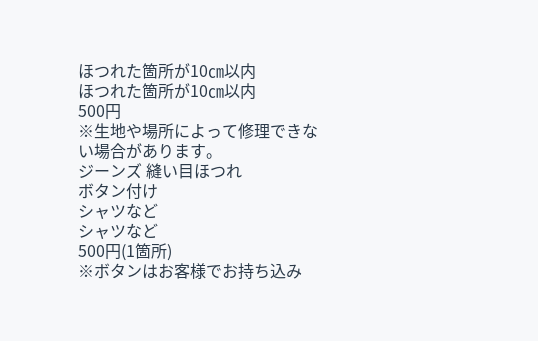ほつれた箇所が10㎝以内
ほつれた箇所が10㎝以内
500円
※生地や場所によって修理できない場合があります。
ジーンズ 縫い目ほつれ
ボタン付け
シャツなど
シャツなど
500円(1箇所)
※ボタンはお客様でお持ち込み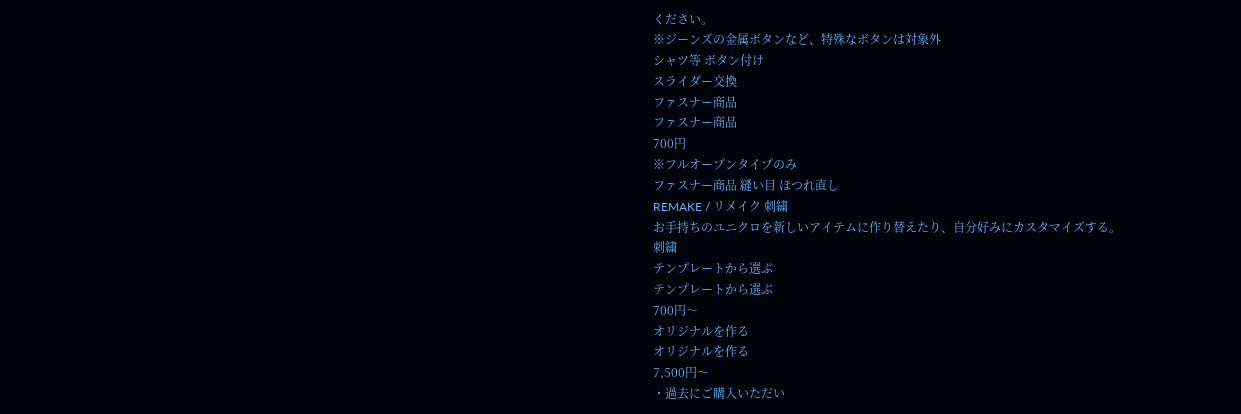ください。
※ジーンズの金属ボタンなど、特殊なボタンは対象外
シャツ等 ボタン付け
スライダー交換
ファスナー商品
ファスナー商品
700円
※フルオープンタイプのみ
ファスナー商品 縫い目 ほつれ直し
REMAKE / リメイク 刺繍
お手持ちのユニクロを新しいアイテムに作り替えたり、自分好みにカスタマイズする。
刺繍
テンプレートから選ぶ
テンプレートから選ぶ
700円〜
オリジナルを作る
オリジナルを作る
7,500円〜
・過去にご購入いただい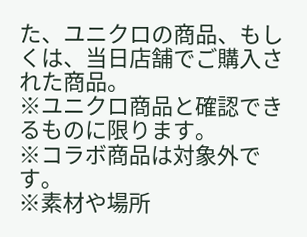た、ユニクロの商品、もしくは、当日店舗でご購入された商品。
※ユニクロ商品と確認できるものに限ります。
※コラボ商品は対象外です。
※素材や場所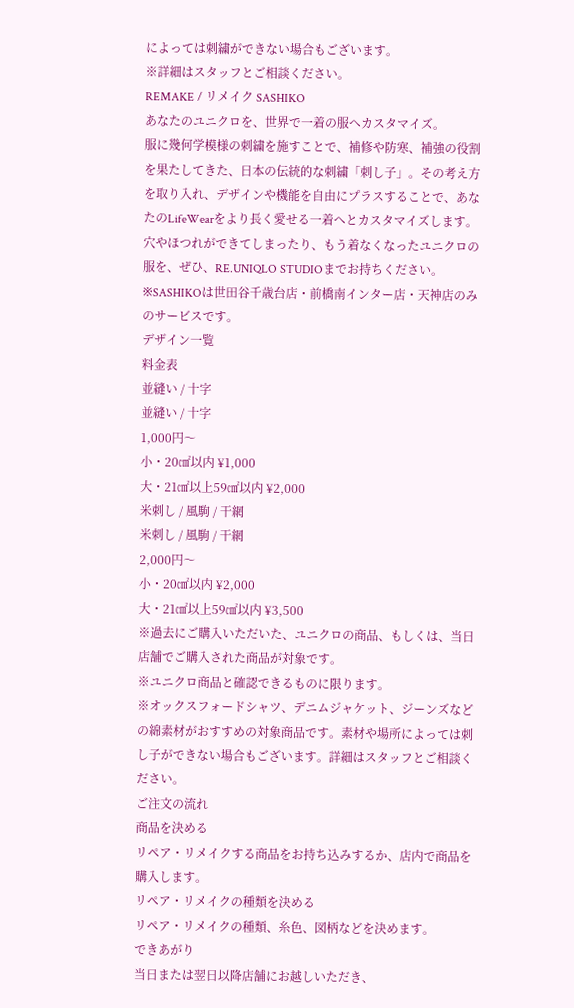によっては刺繍ができない場合もございます。
※詳細はスタッフとご相談ください。
REMAKE / リメイク SASHIKO
あなたのユニクロを、世界で一着の服へカスタマイズ。
服に幾何学模様の刺繍を施すことで、補修や防寒、補強の役割を果たしてきた、日本の伝統的な刺繍「刺し子」。その考え方を取り入れ、デザインや機能を自由にプラスすることで、あなたのLifeWearをより長く愛せる一着へとカスタマイズします。穴やほつれができてしまったり、もう着なくなったユニクロの服を、ぜひ、RE.UNIQLO STUDIOまでお持ちください。
※SASHIKOは世田谷千歳台店・前橋南インター店・天神店のみのサービスです。
デザイン一覧
料金表
並縫い / 十字
並縫い / 十字
1,000円〜
小・20㎠以内 ¥1,000
大・21㎠以上59㎠以内 ¥2,000
米刺し / 風駒 / 干網
米刺し / 風駒 / 干網
2,000円〜
小・20㎠以内 ¥2,000
大・21㎠以上59㎠以内 ¥3,500
※過去にご購入いただいた、ユニクロの商品、もしくは、当日店舗でご購入された商品が対象です。
※ユニクロ商品と確認できるものに限ります。
※オックスフォードシャツ、デニムジャケット、ジーンズなどの綿素材がおすすめの対象商品です。素材や場所によっては刺し子ができない場合もございます。詳細はスタッフとご相談ください。
ご注文の流れ
商品を決める
リペア・リメイクする商品をお持ち込みするか、店内で商品を購入します。
リペア・リメイクの種類を決める
リペア・リメイクの種類、糸色、図柄などを決めます。
できあがり
当日または翌日以降店舗にお越しいただき、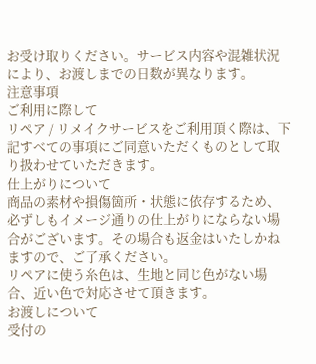お受け取りください。サービス内容や混雑状況により、お渡しまでの日数が異なります。
注意事項
ご利用に際して
リペア / リメイクサービスをご利用頂く際は、下記すべての事項にご同意いただくものとして取り扱わせていただきます。
仕上がりについて
商品の素材や損傷箇所・状態に依存するため、必ずしもイメージ通りの仕上がりにならない場合がございます。その場合も返金はいたしかねますので、ご了承ください。
リペアに使う糸色は、生地と同じ色がない場合、近い色で対応させて頂きます。
お渡しについて
受付の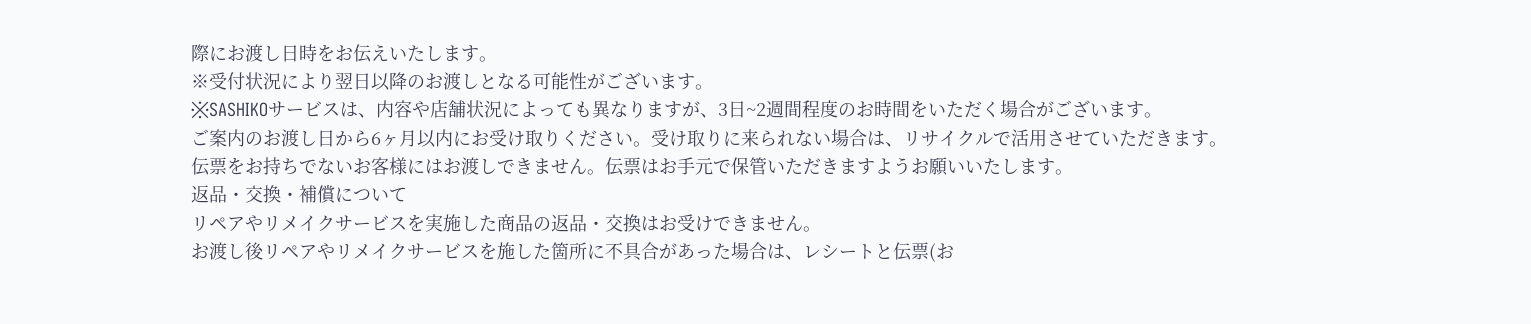際にお渡し日時をお伝えいたします。
※受付状況により翌日以降のお渡しとなる可能性がございます。
※SASHIKOサービスは、内容や店舗状況によっても異なりますが、3日~2週間程度のお時間をいただく場合がございます。
ご案内のお渡し日から6ヶ月以内にお受け取りください。受け取りに来られない場合は、リサイクルで活用させていただきます。
伝票をお持ちでないお客様にはお渡しできません。伝票はお手元で保管いただきますようお願いいたします。
返品・交換・補償について
リペアやリメイクサービスを実施した商品の返品・交換はお受けできません。
お渡し後リペアやリメイクサービスを施した箇所に不具合があった場合は、レシートと伝票(お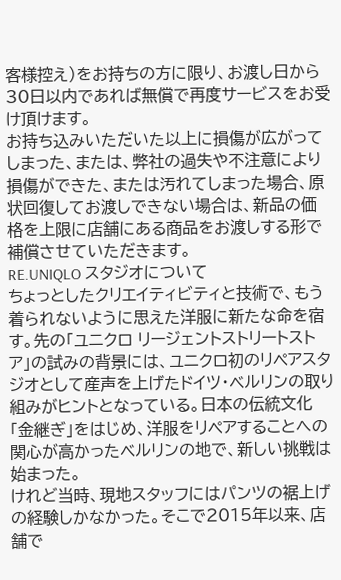客様控え)をお持ちの方に限り、お渡し日から30日以内であれば無償で再度サービスをお受け頂けます。
お持ち込みいただいた以上に損傷が広がってしまった、または、弊社の過失や不注意により損傷ができた、または汚れてしまった場合、原状回復してお渡しできない場合は、新品の価格を上限に店舗にある商品をお渡しする形で補償させていただきます。
RE.UNIQLO スタジオについて
ちょっとしたクリエイティビティと技術で、もう着られないように思えた洋服に新たな命を宿す。先の「ユニクロ リージェントストリートストア」の試みの背景には、ユニクロ初のリペアスタジオとして産声を上げたドイツ・ベルリンの取り組みがヒントとなっている。日本の伝統文化「金継ぎ」をはじめ、洋服をリペアすることへの関心が高かったベルリンの地で、新しい挑戦は始まった。
けれど当時、現地スタッフにはパンツの裾上げの経験しかなかった。そこで2015年以来、店舗で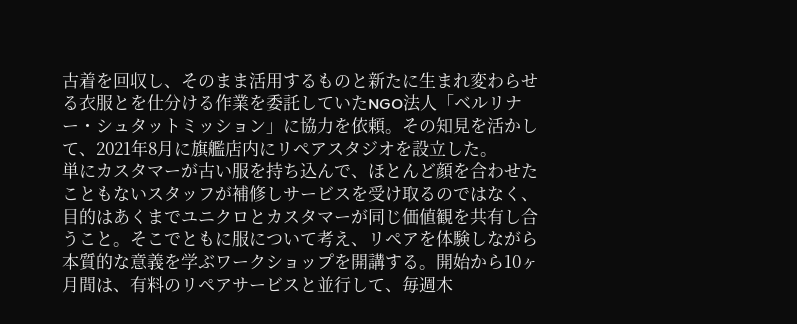古着を回収し、そのまま活用するものと新たに生まれ変わらせる衣服とを仕分ける作業を委託していたNGO法人「ベルリナー・シュタットミッション」に協力を依頼。その知見を活かして、2021年8月に旗艦店内にリペアスタジオを設立した。
単にカスタマーが古い服を持ち込んで、ほとんど顔を合わせたこともないスタッフが補修しサービスを受け取るのではなく、目的はあくまでユニクロとカスタマーが同じ価値観を共有し合うこと。そこでともに服について考え、リペアを体験しながら本質的な意義を学ぶワークショップを開講する。開始から10ヶ月間は、有料のリペアサービスと並行して、毎週木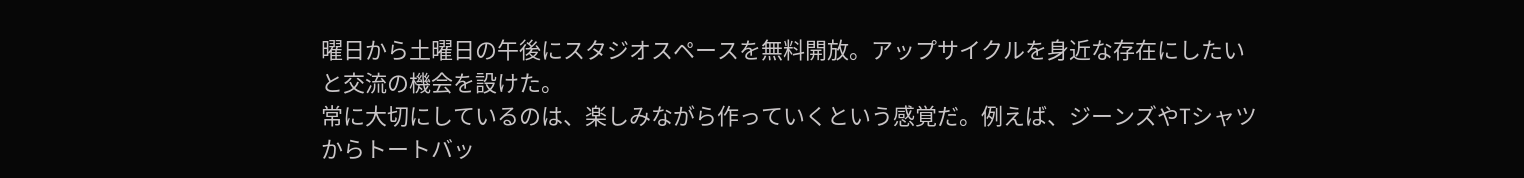曜日から土曜日の午後にスタジオスペースを無料開放。アップサイクルを身近な存在にしたいと交流の機会を設けた。
常に大切にしているのは、楽しみながら作っていくという感覚だ。例えば、ジーンズやTシャツからトートバッ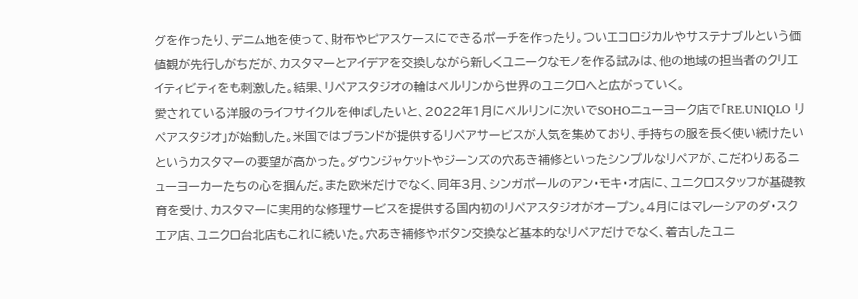グを作ったり、デニム地を使って、財布やピアスケースにできるポーチを作ったり。ついエコロジカルやサステナブルという価値観が先行しがちだが、カスタマーとアイデアを交換しながら新しくユニークなモノを作る試みは、他の地域の担当者のクリエイティビティをも刺激した。結果、リペアスタジオの輪はベルリンから世界のユニクロへと広がっていく。
愛されている洋服のライフサイクルを伸ばしたいと、2022年1月にベルリンに次いでSOHOニューヨーク店で「RE.UNIQLO リペアスタジオ」が始動した。米国ではブランドが提供するリペアサービスが人気を集めており、手持ちの服を長く使い続けたいというカスタマーの要望が高かった。ダウンジャケットやジーンズの穴あき補修といったシンプルなリペアが、こだわりあるニューヨーカーたちの心を掴んだ。また欧米だけでなく、同年3月、シンガポールのアン・モキ・オ店に、ユニクロスタッフが基礎教育を受け、カスタマーに実用的な修理サービスを提供する国内初のリペアスタジオがオープン。4月にはマレーシアのダ・スクエア店、ユニクロ台北店もこれに続いた。穴あき補修やボタン交換など基本的なリペアだけでなく、着古したユニ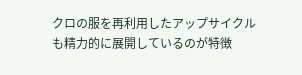クロの服を再利用したアップサイクルも精力的に展開しているのが特徴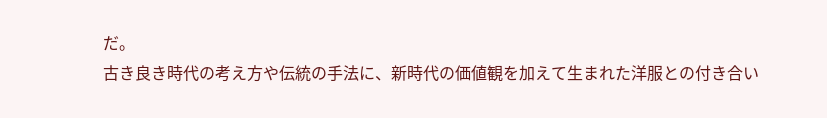だ。
古き良き時代の考え方や伝統の手法に、新時代の価値観を加えて生まれた洋服との付き合い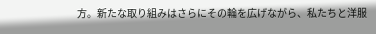方。新たな取り組みはさらにその輪を広げながら、私たちと洋服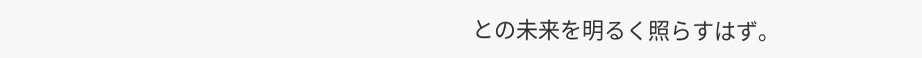との未来を明るく照らすはず。